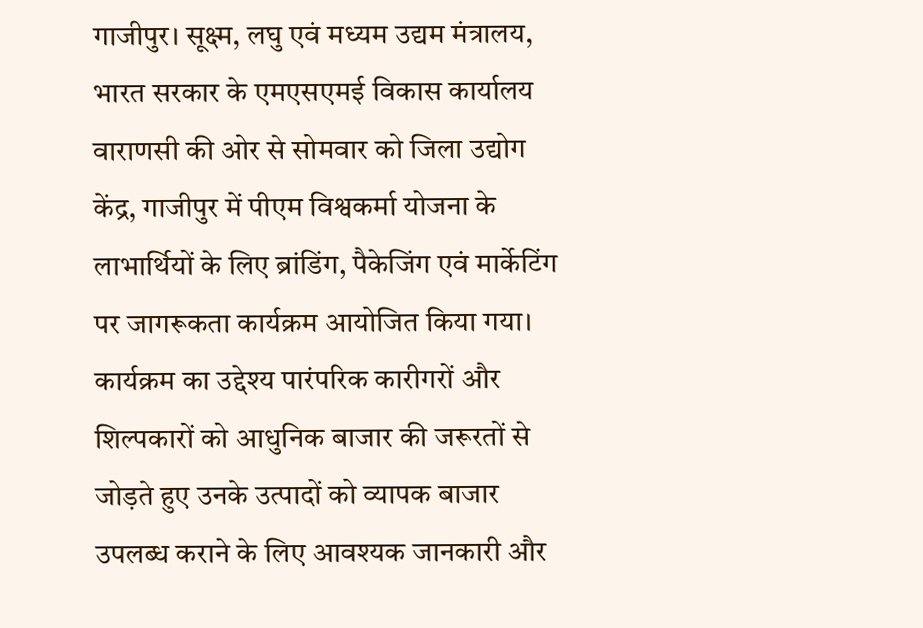गाजीपुर। सूक्ष्म, लघु एवं मध्यम उद्यम मंत्रालय, भारत सरकार के एमएसएमई विकास कार्यालय वाराणसी की ओर से सोमवार को जिला उद्योग केंद्र, गाजीपुर में पीएम विश्वकर्मा योजना के लाभार्थियों के लिए ब्रांडिंग, पैकेजिंग एवं मार्केटिंग पर जागरूकता कार्यक्रम आयोजित किया गया। कार्यक्रम का उद्देश्य पारंपरिक कारीगरों और शिल्पकारों को आधुनिक बाजार की जरूरतों से जोड़ते हुए उनके उत्पादों को व्यापक बाजार उपलब्ध कराने के लिए आवश्यक जानकारी और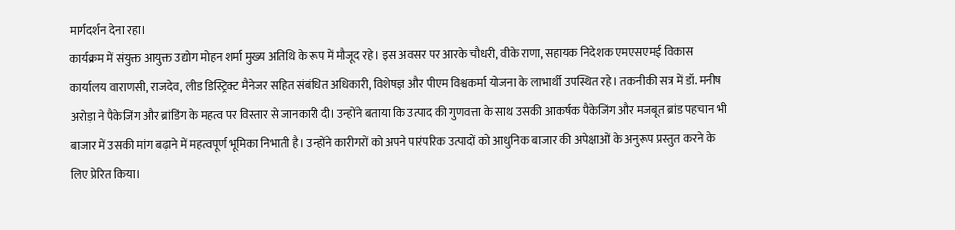मार्गदर्शन देना रहा।
कार्यक्रम में संयुक्त आयुक्त उद्योग मोहन शर्मा मुख्य अतिथि के रूप में मौजूद रहे। इस अवसर पर आरके चौधरी, वीके राणा, सहायक निदेशक एमएसएमई विकास कार्यालय वाराणसी, राजदेव, लीड डिस्ट्रिक्ट मैनेजर सहित संबंधित अधिकारी, विशेषज्ञ और पीएम विश्वकर्मा योजना के लाभार्थी उपस्थित रहे। तकनीकी सत्र में डॉ. मनीष अरोड़ा ने पैकेजिंग और ब्रांडिंग के महत्व पर विस्तार से जानकारी दी। उन्होंने बताया कि उत्पाद की गुणवत्ता के साथ उसकी आकर्षक पैकेजिंग और मजबूत ब्रांड पहचान भी बाजार में उसकी मांग बढ़ाने में महत्वपूर्ण भूमिका निभाती है। उन्होंने कारीगरों को अपने पारंपरिक उत्पादों को आधुनिक बाजार की अपेक्षाओं के अनुरूप प्रस्तुत करने के लिए प्रेरित किया।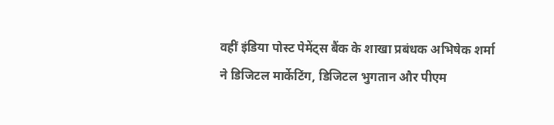वहीं इंडिया पोस्ट पेमेंट्स बैंक के शाखा प्रबंधक अभिषेक शर्मा ने डिजिटल मार्केटिंग, डिजिटल भुगतान और पीएम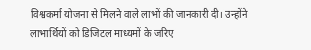विश्वकर्मा योजना से मिलने वाले लाभों की जानकारी दी। उन्होंने लाभार्थियों को डिजिटल माध्यमों के जरिए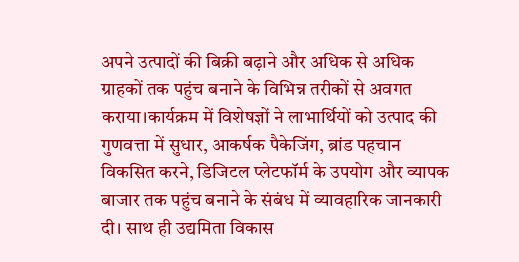अपने उत्पादों की बिक्री बढ़ाने और अधिक से अधिक ग्राहकों तक पहुंच बनाने के विभिन्न तरीकों से अवगत कराया।कार्यक्रम में विशेषज्ञों ने लाभार्थियों को उत्पाद की गुणवत्ता में सुधार, आकर्षक पैकेजिंग, ब्रांड पहचान विकसित करने, डिजिटल प्लेटफॉर्म के उपयोग और व्यापक बाजार तक पहुंच बनाने के संबंध में व्यावहारिक जानकारी दी। साथ ही उद्यमिता विकास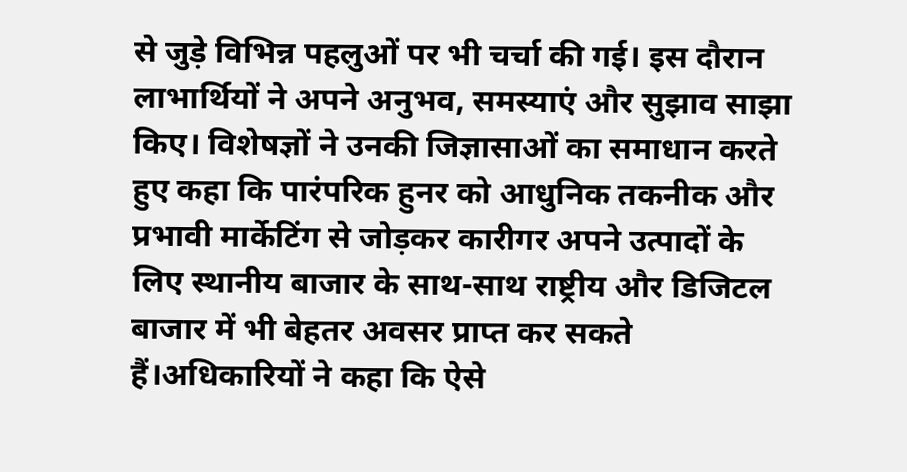से जुड़े विभिन्न पहलुओं पर भी चर्चा की गई। इस दौरान लाभार्थियों ने अपने अनुभव, समस्याएं और सुझाव साझा किए। विशेषज्ञों ने उनकी जिज्ञासाओं का समाधान करते हुए कहा कि पारंपरिक हुनर को आधुनिक तकनीक और प्रभावी मार्केटिंग से जोड़कर कारीगर अपने उत्पादों के लिए स्थानीय बाजार के साथ-साथ राष्ट्रीय और डिजिटल बाजार में भी बेहतर अवसर प्राप्त कर सकते हैं।अधिकारियों ने कहा कि ऐसे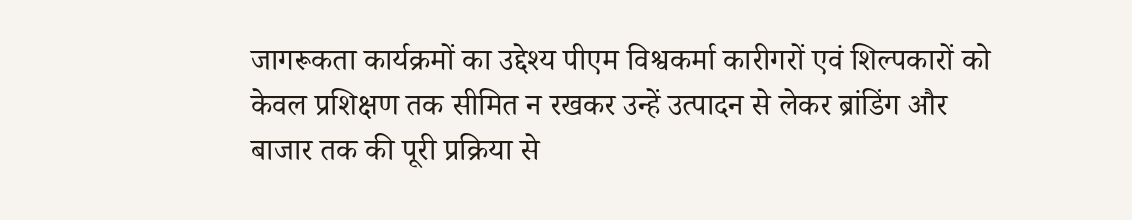जागरूकता कार्यक्रमों का उद्देश्य पीएम विश्वकर्मा कारीगरों एवं शिल्पकारों को केवल प्रशिक्षण तक सीमित न रखकर उन्हें उत्पादन से लेकर ब्रांडिंग और बाजार तक की पूरी प्रक्रिया से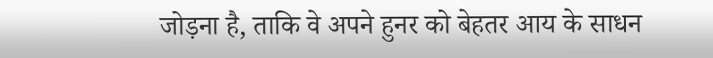जोड़ना है, ताकि वे अपने हुनर को बेहतर आय के साधन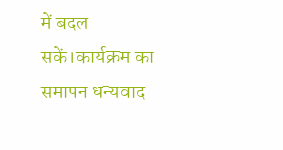में बदल सकें।कार्यक्रम का समापन धन्यवाद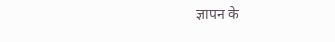ज्ञापन के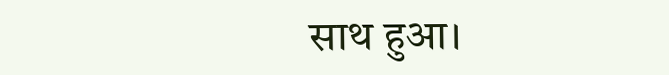साथ हुआ।